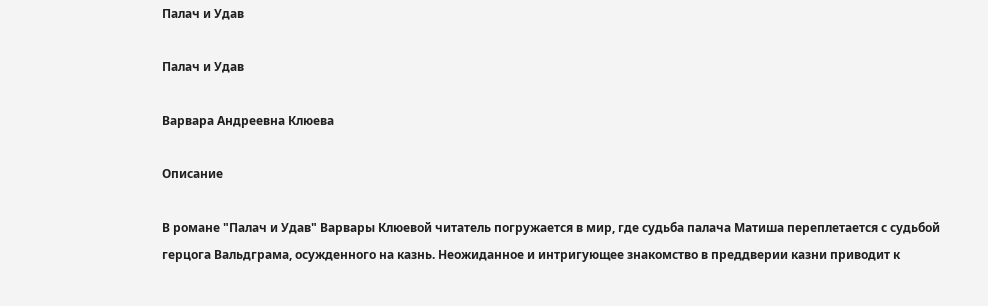Палач и Удав

Палач и Удав

Варвара Андреевна Клюева

Описание

В романе "Палач и Удав" Варвары Клюевой читатель погружается в мир, где судьба палача Матиша переплетается с судьбой герцога Вальдграма, осужденного на казнь. Неожиданное и интригующее знакомство в преддверии казни приводит к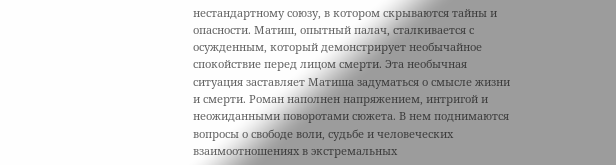нестандартному союзу, в котором скрываются тайны и опасности. Матиш, опытный палач, сталкивается с осужденным, который демонстрирует необычайное спокойствие перед лицом смерти. Эта необычная ситуация заставляет Матиша задуматься о смысле жизни и смерти. Роман наполнен напряжением, интригой и неожиданными поворотами сюжета. В нем поднимаются вопросы о свободе воли, судьбе и человеческих взаимоотношениях в экстремальных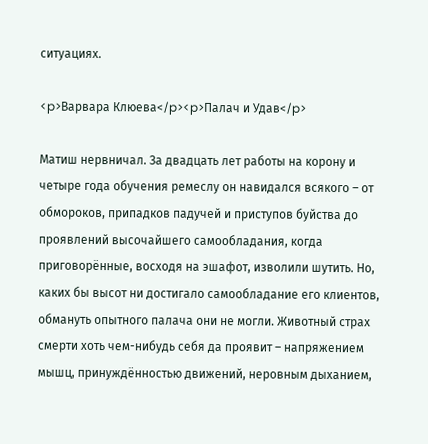ситуациях.

<p>Варвара Клюева</p><p>Палач и Удав</p>

Матиш нервничал. За двадцать лет работы на корону и четыре года обучения ремеслу он навидался всякого – от обмороков, припадков падучей и приступов буйства до проявлений высочайшего самообладания, когда приговорённые, восходя на эшафот, изволили шутить. Но, каких бы высот ни достигало самообладание его клиентов, обмануть опытного палача они не могли. Животный страх смерти хоть чем-нибудь себя да проявит – напряжением мышц, принуждённостью движений, неровным дыханием,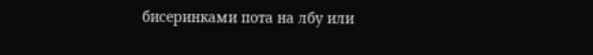бисеринками пота на лбу или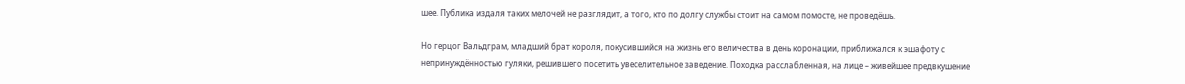шее. Публика издаля таких мелочей не разглядит, а того, кто по долгу службы стоит на самом помосте, не проведёшь.

Но герцог Вальдграм, младший брат короля, покусившийся на жизнь его величества в день коронации, приближался к эшафоту с непринуждённостью гуляки, решившего посетить увеселительное заведение. Походка расслабленная, на лице – живейшее предвкушение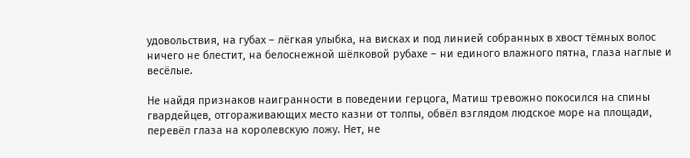удовольствия, на губах – лёгкая улыбка, на висках и под линией собранных в хвост тёмных волос ничего не блестит, на белоснежной шёлковой рубахе – ни единого влажного пятна, глаза наглые и весёлые.

Не найдя признаков наигранности в поведении герцога, Матиш тревожно покосился на спины гвардейцев, отгораживающих место казни от толпы, обвёл взглядом людское море на площади, перевёл глаза на королевскую ложу. Нет, не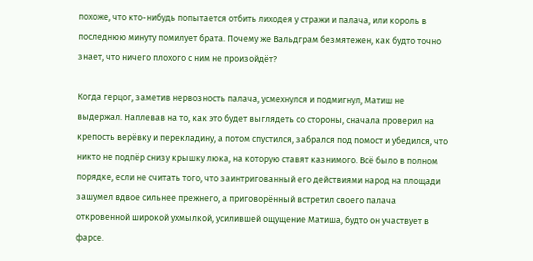похоже, что кто-нибудь попытается отбить лиходея у стражи и палача, или король в последнюю минуту помилует брата. Почему же Вальдграм безмятежен, как будто точно знает, что ничего плохого с ним не произойдёт?

Когда герцог, заметив нервозность палача, усмехнулся и подмигнул, Матиш не выдержал. Наплевав на то, как это будет выглядеть со стороны, сначала проверил на крепость верёвку и перекладину, а потом спустился, забрался под помост и убедился, что никто не подпёр снизу крышку люка, на которую ставят казнимого. Всё было в полном порядке, если не считать того, что заинтригованный его действиями народ на площади зашумел вдвое сильнее прежнего, а приговорённый встретил своего палача откровенной широкой ухмылкой, усилившей ощущение Матиша, будто он участвует в фарсе.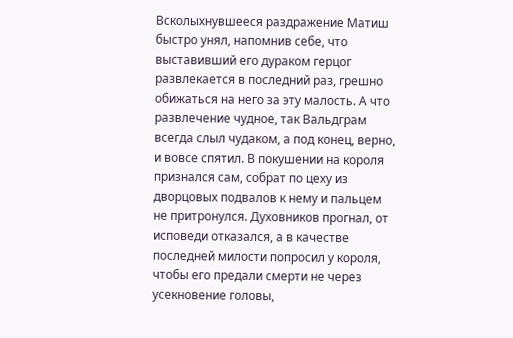Всколыхнувшееся раздражение Матиш быстро унял, напомнив себе, что выставивший его дураком герцог развлекается в последний раз, грешно обижаться на него за эту малость. А что развлечение чудное, так Вальдграм всегда слыл чудаком, а под конец, верно, и вовсе спятил. В покушении на короля признался сам, собрат по цеху из дворцовых подвалов к нему и пальцем не притронулся. Духовников прогнал, от исповеди отказался, а в качестве последней милости попросил у короля, чтобы его предали смерти не через усекновение головы,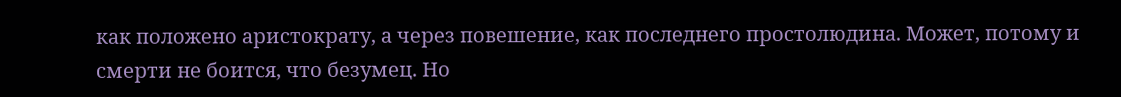как положено аристократу, а через повешение, как последнего простолюдина. Может, потому и смерти не боится, что безумец. Но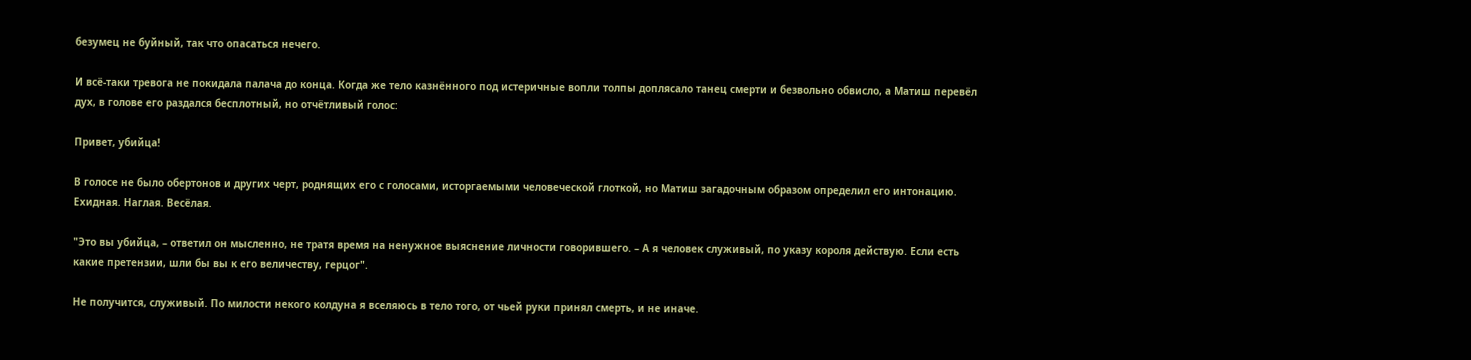безумец не буйный, так что опасаться нечего.

И всё-таки тревога не покидала палача до конца. Когда же тело казнённого под истеричные вопли толпы доплясало танец смерти и безвольно обвисло, а Матиш перевёл дух, в голове его раздался бесплотный, но отчётливый голос:

Привет, убийца!

В голосе не было обертонов и других черт, роднящих его с голосами, исторгаемыми человеческой глоткой, но Матиш загадочным образом определил его интонацию. Ехидная. Наглая. Весёлая.

"Это вы убийца, – ответил он мысленно, не тратя время на ненужное выяснение личности говорившего. – А я человек служивый, по указу короля действую. Если есть какие претензии, шли бы вы к его величеству, герцог".

Не получится, служивый. По милости некого колдуна я вселяюсь в тело того, от чьей руки принял смерть, и не иначе.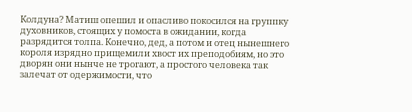Колдуна? Матиш опешил и опасливо покосился на группку духовников, стоящих у помоста в ожидании, когда разрядится толпа. Конечно, дед, а потом и отец нынешнего короля изрядно прищемили хвост их преподобиям, но это дворян они нынче не трогают, а простого человека так залечат от одержимости, что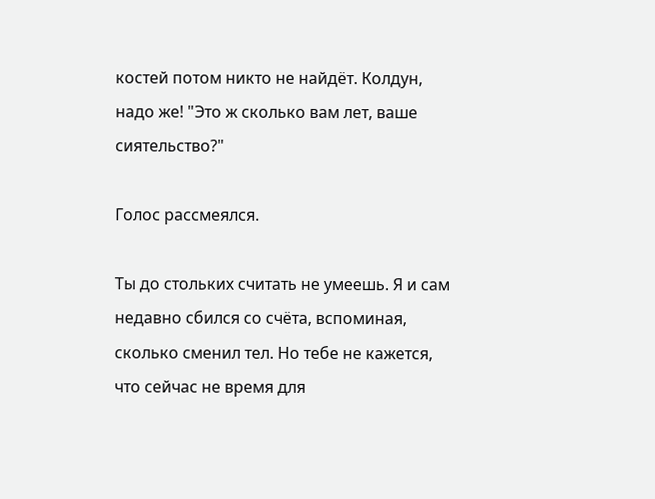костей потом никто не найдёт. Колдун, надо же! "Это ж сколько вам лет, ваше сиятельство?"

Голос рассмеялся.

Ты до стольких считать не умеешь. Я и сам недавно сбился со счёта, вспоминая, сколько сменил тел. Но тебе не кажется, что сейчас не время для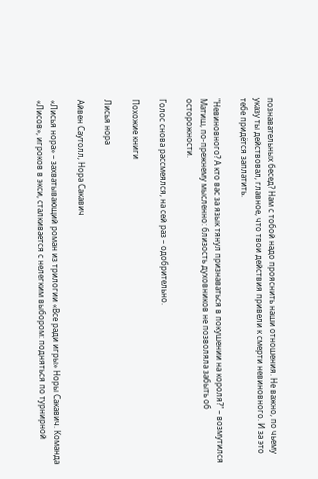познавательных бесед? Нам с тобой надо прояснить наши отношения. Не важно, по чьему указу ты действовал, главное, что твои действия привели к смерти невиновного. И за это тебе придётся заплатить.

"Невиновного? А кто вас за язык тянул признаваться в покушении на короля?" – возмутился Матиш, по-прежнему мысленно: близость духовников не позволяла забыть об осторожности.

Голос снова рассмеялся, на сей раз – одобрительно.

Похожие книги

Лисья нора

Айвен Саутолл, Нора Сакавич

«Лисья нора» – захватывающий роман из трилогии «Все ради игры» Норы Сакавич. Команда «Лисов», игроков в экси, сталкивается с нелегким выбором: подняться по турнирной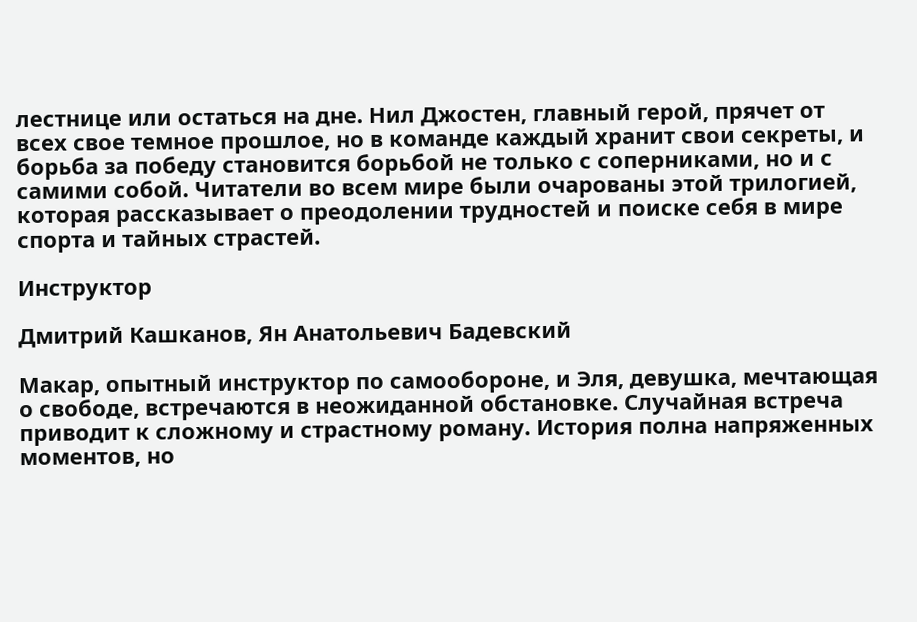лестнице или остаться на дне. Нил Джостен, главный герой, прячет от всех свое темное прошлое, но в команде каждый хранит свои секреты, и борьба за победу становится борьбой не только с соперниками, но и с самими собой. Читатели во всем мире были очарованы этой трилогией, которая рассказывает о преодолении трудностей и поиске себя в мире спорта и тайных страстей.

Инструктор

Дмитрий Кашканов, Ян Анатольевич Бадевский

Макар, опытный инструктор по самообороне, и Эля, девушка, мечтающая о свободе, встречаются в неожиданной обстановке. Случайная встреча приводит к сложному и страстному роману. История полна напряженных моментов, но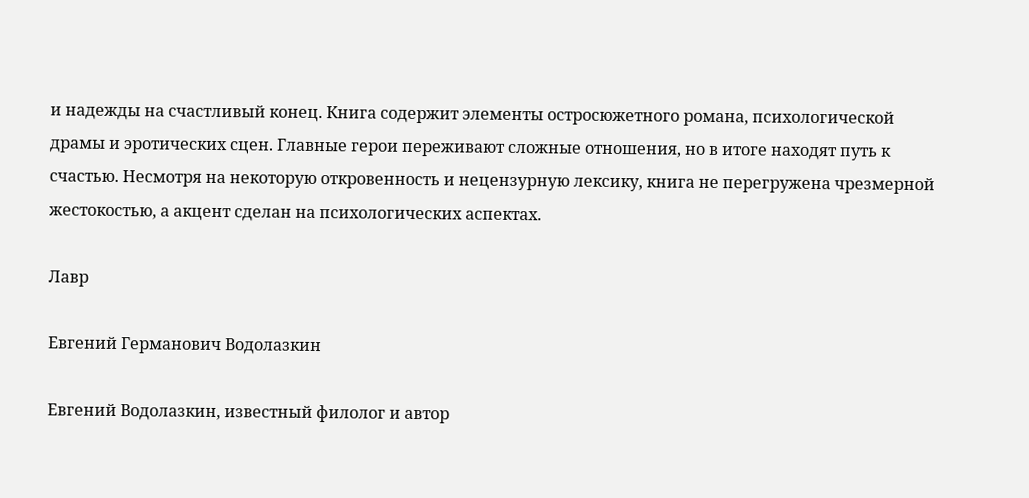и надежды на счастливый конец. Книга содержит элементы остросюжетного романа, психологической драмы и эротических сцен. Главные герои переживают сложные отношения, но в итоге находят путь к счастью. Несмотря на некоторую откровенность и нецензурную лексику, книга не перегружена чрезмерной жестокостью, а акцент сделан на психологических аспектах.

Лавр

Евгений Германович Водолазкин

Евгений Водолазкин, известный филолог и автор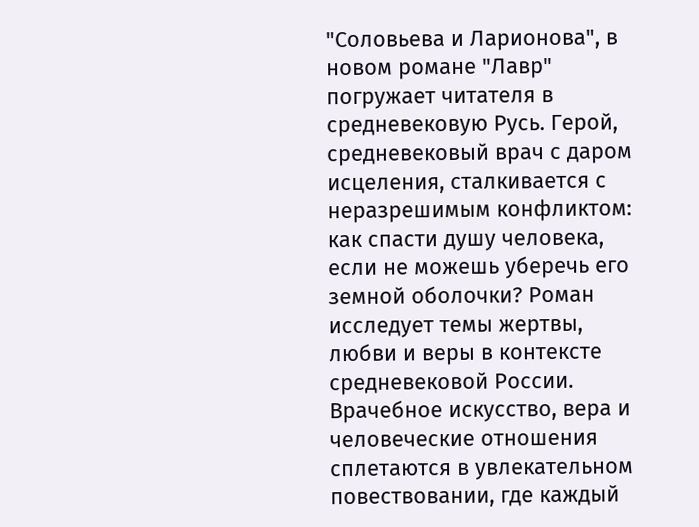"Соловьева и Ларионова", в новом романе "Лавр" погружает читателя в средневековую Русь. Герой, средневековый врач с даром исцеления, сталкивается с неразрешимым конфликтом: как спасти душу человека, если не можешь уберечь его земной оболочки? Роман исследует темы жертвы, любви и веры в контексте средневековой России. Врачебное искусство, вера и человеческие отношения сплетаются в увлекательном повествовании, где каждый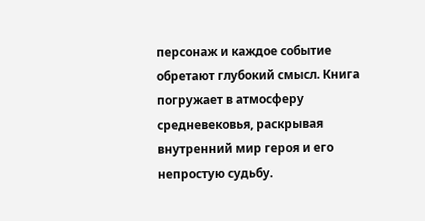персонаж и каждое событие обретают глубокий смысл. Книга погружает в атмосферу средневековья, раскрывая внутренний мир героя и его непростую судьбу.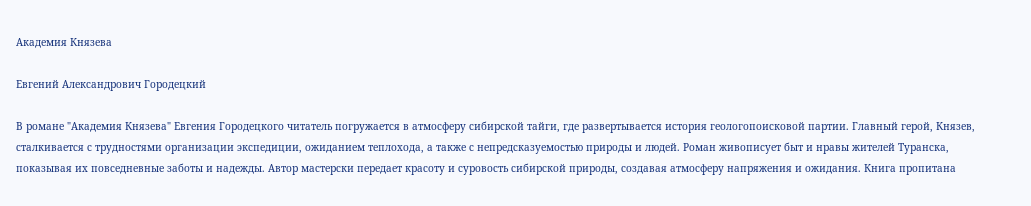Академия Князева

Евгений Александрович Городецкий

В романе "Академия Князева" Евгения Городецкого читатель погружается в атмосферу сибирской тайги, где развертывается история геологопоисковой партии. Главный герой, Князев, сталкивается с трудностями организации экспедиции, ожиданием теплохода, а также с непредсказуемостью природы и людей. Роман живописует быт и нравы жителей Туранска, показывая их повседневные заботы и надежды. Автор мастерски передает красоту и суровость сибирской природы, создавая атмосферу напряжения и ожидания. Книга пропитана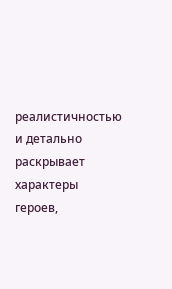реалистичностью и детально раскрывает характеры героев,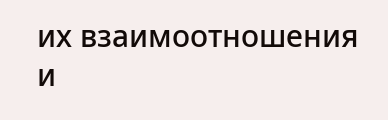их взаимоотношения и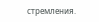стремления.